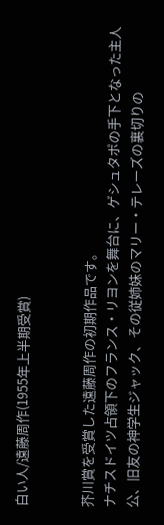白い人/遠藤周作(1955年上半期受賞)


芥川賞を受賞した遠藤周作の初期作品です。
ナチスドイツ占領下のフランス・リヨンを舞台に、ゲシュタポの手下となった主人公、旧友の神学生ジャック、その従姉妹のマリー・テレーズの裏切りの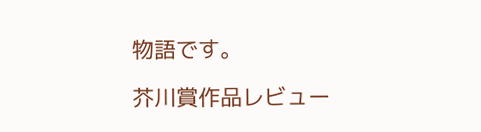物語です。

芥川賞作品レビュー